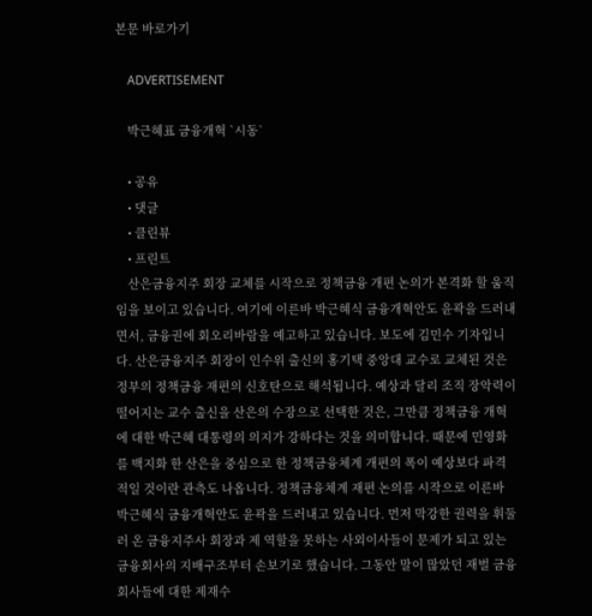본문 바로가기

    ADVERTISEMENT

    박근혜표 금융개혁 `시동`

    • 공유
    • 댓글
    • 클린뷰
    • 프린트
    산은금융지주 회장 교체를 시작으로 정책금융 개편 논의가 본격화 할 움직임을 보이고 있습니다. 여기에 이른바 박근혜식 금융개혁안도 윤곽을 드러내면서, 금융권에 회오리바람을 예고하고 있습니다. 보도에 김민수 기자입니다. 산은금융지주 회장이 인수위 출신의 홍기택 중앙대 교수로 교체된 것은 정부의 정책금융 재편의 신호탄으로 해석됩니다. 예상과 달리 조직 장악력이 떨어지는 교수 출신을 산은의 수장으로 선택한 것은, 그만큼 정책금융 개혁에 대한 박근혜 대통령의 의지가 강하다는 것을 의미합니다. 때문에 민영화를 백지화 한 산은을 중심으로 한 정책금융체계 개편의 폭이 예상보다 파격적일 것이란 관측도 나옵니다. 정책금융체계 재편 논의를 시작으로 이른바 박근혜식 금융개혁안도 윤곽을 드러내고 있습니다. 먼저 막강한 권력을 휘둘러 온 금융지주사 회장과 제 역할을 못하는 사외이사들이 문제가 되고 있는 금융회사의 지배구조부터 손보기로 했습니다. 그동안 말이 많았던 재벌 금융회사들에 대한 제재수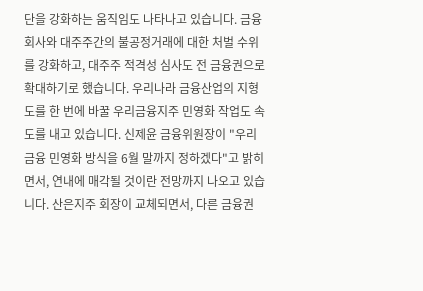단을 강화하는 움직임도 나타나고 있습니다. 금융회사와 대주주간의 불공정거래에 대한 처벌 수위를 강화하고, 대주주 적격성 심사도 전 금융권으로 확대하기로 했습니다. 우리나라 금융산업의 지형도를 한 번에 바꿀 우리금융지주 민영화 작업도 속도를 내고 있습니다. 신제윤 금융위원장이 "우리금융 민영화 방식을 6월 말까지 정하겠다"고 밝히면서, 연내에 매각될 것이란 전망까지 나오고 있습니다. 산은지주 회장이 교체되면서, 다른 금융권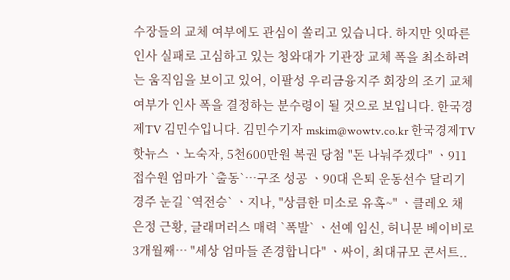수장들의 교체 여부에도 관심이 쏠리고 있습니다. 하지만 잇따른 인사 실패로 고심하고 있는 청와대가 기관장 교체 폭을 최소하려는 움직임을 보이고 있어, 이팔성 우리금융지주 회장의 조기 교체 여부가 인사 폭을 결정하는 분수령이 될 것으로 보입니다. 한국경제TV 김민수입니다. 김민수기자 mskim@wowtv.co.kr 한국경제TV 핫뉴스 ㆍ노숙자, 5천600만원 복권 당첨 "돈 나눠주겠다" ㆍ911 접수원 엄마가 `출동`…구조 성공 ㆍ90대 은퇴 운동선수 달리기 경주 눈길 `역전승` ㆍ지나, "상큼한 미소로 유혹~" ㆍ클레오 채은정 근황, 글래머러스 매력 `폭발` ㆍ선예 임신, 허니문 베이비로 3개월째… "세상 엄마들 존경합니다" ㆍ싸이, 최대규모 콘서트..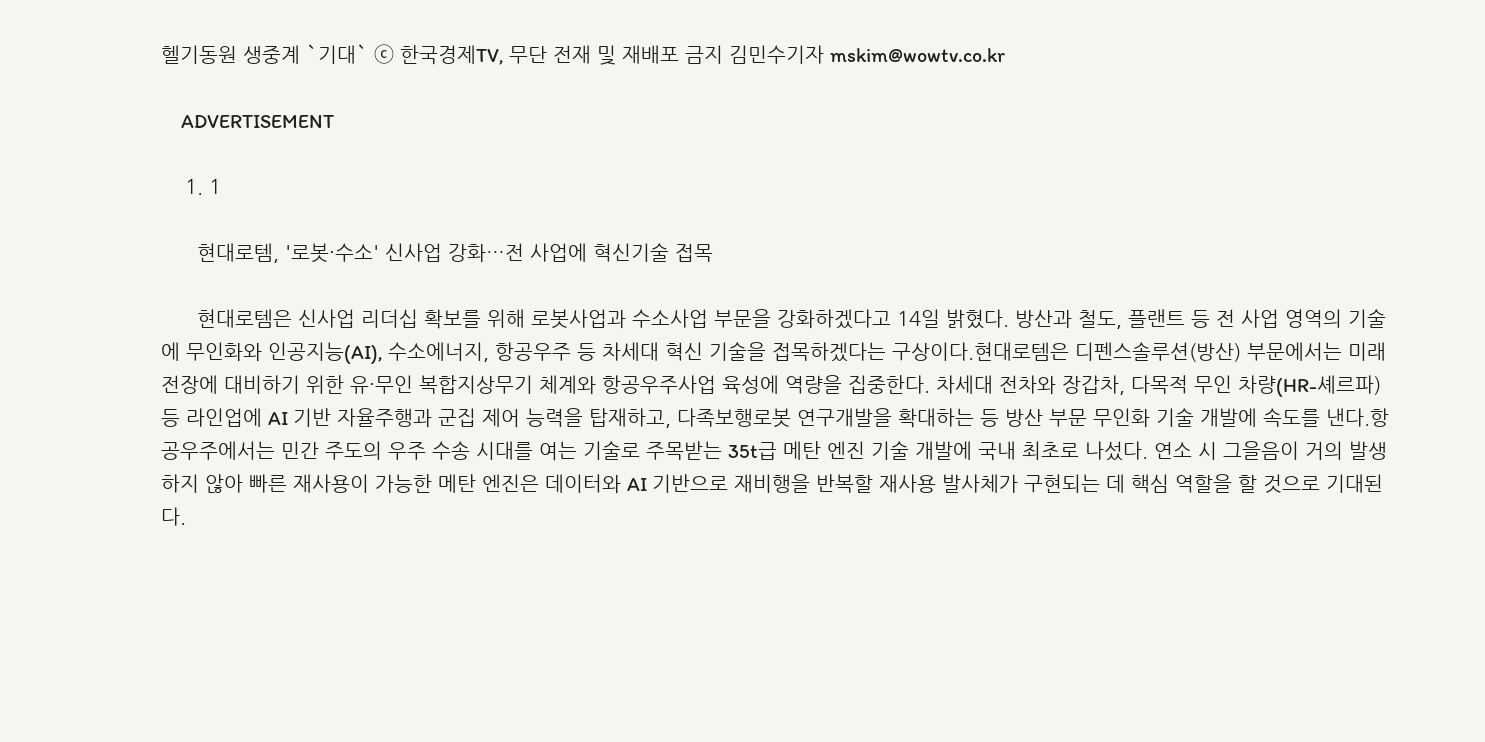헬기동원 생중계 `기대` ⓒ 한국경제TV, 무단 전재 및 재배포 금지 김민수기자 mskim@wowtv.co.kr

    ADVERTISEMENT

    1. 1

      현대로템, '로봇·수소' 신사업 강화…전 사업에 혁신기술 접목

      현대로템은 신사업 리더십 확보를 위해 로봇사업과 수소사업 부문을 강화하겠다고 14일 밝혔다. 방산과 철도, 플랜트 등 전 사업 영역의 기술에 무인화와 인공지능(AI), 수소에너지, 항공우주 등 차세대 혁신 기술을 접목하겠다는 구상이다.현대로템은 디펜스솔루션(방산) 부문에서는 미래 전장에 대비하기 위한 유·무인 복합지상무기 체계와 항공우주사업 육성에 역량을 집중한다. 차세대 전차와 장갑차, 다목적 무인 차량(HR-셰르파) 등 라인업에 AI 기반 자율주행과 군집 제어 능력을 탑재하고, 다족보행로봇 연구개발을 확대하는 등 방산 부문 무인화 기술 개발에 속도를 낸다.항공우주에서는 민간 주도의 우주 수송 시대를 여는 기술로 주목받는 35t급 메탄 엔진 기술 개발에 국내 최초로 나섰다. 연소 시 그을음이 거의 발생하지 않아 빠른 재사용이 가능한 메탄 엔진은 데이터와 AI 기반으로 재비행을 반복할 재사용 발사체가 구현되는 데 핵심 역할을 할 것으로 기대된다.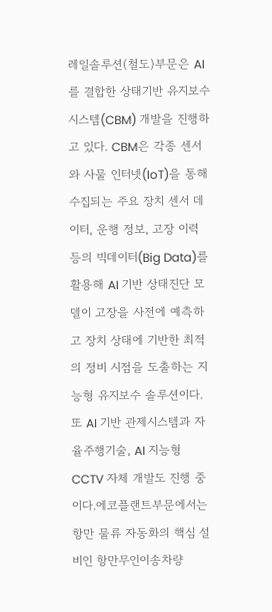레일솔루션(철도)부문은 AI를 결합한 상태기반 유지보수 시스템(CBM) 개발을 진행하고 있다. CBM은 각종 센서와 사물 인터넷(IoT)을 통해 수집되는 주요 장치 센서 데이터, 운행 정보, 고장 이력 등의 빅데이터(Big Data)를 활용해 AI 기반 상태진단 모델이 고장을 사전에 예측하고 장치 상태에 기반한 최적의 정비 시점을 도출하는 지능형 유지보수 솔루션이다. 또 AI 기반 관제시스템과 자율주행기술, AI 지능형 CCTV 자체 개발도 진행 중이다.에코플랜트부문에서는 항만 물류 자동화의 핵심 설비인 항만무인이송차량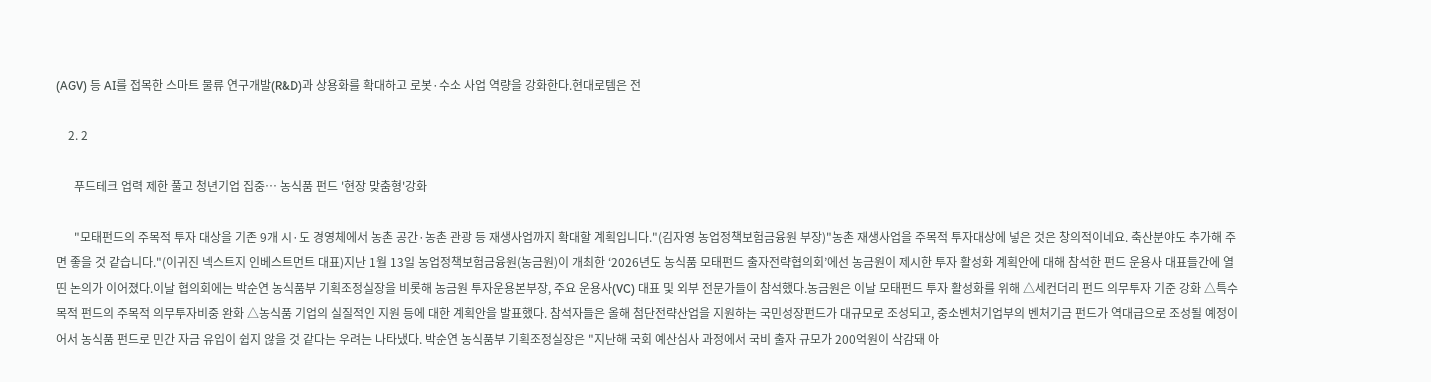(AGV) 등 AI를 접목한 스마트 물류 연구개발(R&D)과 상용화를 확대하고 로봇·수소 사업 역량을 강화한다.현대로템은 전

    2. 2

      푸드테크 업력 제한 풀고 청년기업 집중… 농식품 펀드 '현장 맞춤형'강화

      "모태펀드의 주목적 투자 대상을 기존 9개 시·도 경영체에서 농촌 공간·농촌 관광 등 재생사업까지 확대할 계획입니다."(김자영 농업정책보험금융원 부장)"농촌 재생사업을 주목적 투자대상에 넣은 것은 창의적이네요. 축산분야도 추가해 주면 좋을 것 같습니다."(이귀진 넥스트지 인베스트먼트 대표)지난 1월 13일 농업정책보험금융원(농금원)이 개최한 ‘2026년도 농식품 모태펀드 출자전략협의회’에선 농금원이 제시한 투자 활성화 계획안에 대해 참석한 펀드 운용사 대표들간에 열띤 논의가 이어졌다.이날 협의회에는 박순연 농식품부 기획조정실장을 비롯해 농금원 투자운용본부장, 주요 운용사(VC) 대표 및 외부 전문가들이 참석했다.농금원은 이날 모태펀드 투자 활성화를 위해 △세컨더리 펀드 의무투자 기준 강화 △특수목적 펀드의 주목적 의무투자비중 완화 △농식품 기업의 실질적인 지원 등에 대한 계획안을 발표했다. 참석자들은 올해 첨단전략산업을 지원하는 국민성장펀드가 대규모로 조성되고, 중소벤처기업부의 벤처기금 펀드가 역대급으로 조성될 예정이어서 농식품 펀드로 민간 자금 유입이 쉽지 않을 것 같다는 우려는 나타냈다. 박순연 농식품부 기획조정실장은 "지난해 국회 예산심사 과정에서 국비 출자 규모가 200억원이 삭감돼 아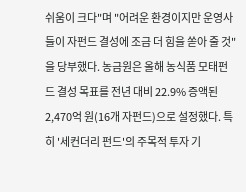쉬움이 크다"며 "어려운 환경이지만 운영사들이 자펀드 결성에 조금 더 힘을 쏟아 줄 것"을 당부했다. 농금원은 올해 농식품 모태펀드 결성 목표를 전년 대비 22.9% 증액된 2,470억 원(16개 자펀드)으로 설정했다. 특히 '세컨더리 펀드'의 주목적 투자 기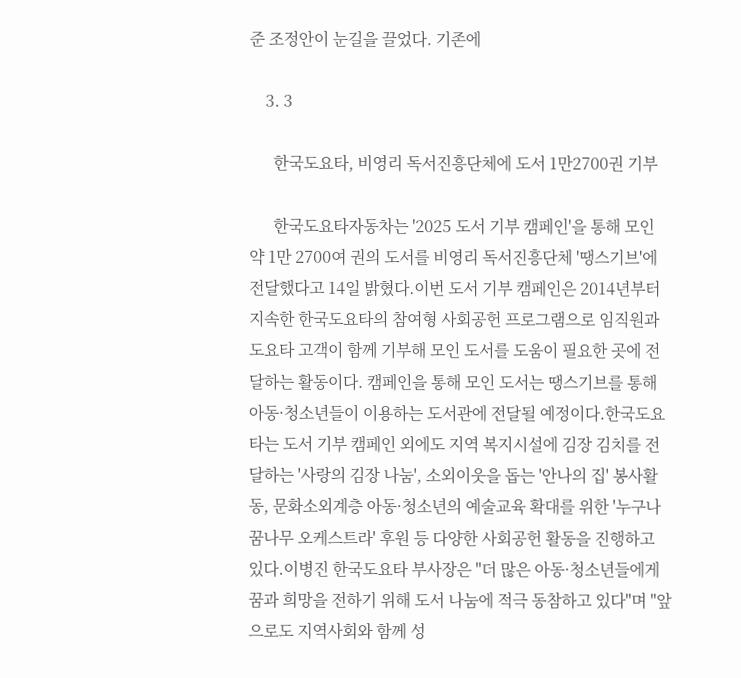준 조정안이 눈길을 끌었다. 기존에

    3. 3

      한국도요타, 비영리 독서진흥단체에 도서 1만2700권 기부

      한국도요타자동차는 '2025 도서 기부 캠페인'을 통해 모인 약 1만 2700여 권의 도서를 비영리 독서진흥단체 '땡스기브'에 전달했다고 14일 밝혔다.이번 도서 기부 캠페인은 2014년부터 지속한 한국도요타의 참여형 사회공헌 프로그램으로 임직원과 도요타 고객이 함께 기부해 모인 도서를 도움이 필요한 곳에 전달하는 활동이다. 캠페인을 통해 모인 도서는 땡스기브를 통해 아동·청소년들이 이용하는 도서관에 전달될 예정이다.한국도요타는 도서 기부 캠페인 외에도 지역 복지시설에 김장 김치를 전달하는 '사랑의 김장 나눔', 소외이웃을 돕는 '안나의 집' 봉사활동, 문화소외계층 아동·청소년의 예술교육 확대를 위한 '누구나 꿈나무 오케스트라' 후원 등 다양한 사회공헌 활동을 진행하고 있다.이병진 한국도요타 부사장은 "더 많은 아동·청소년들에게 꿈과 희망을 전하기 위해 도서 나눔에 적극 동참하고 있다"며 "앞으로도 지역사회와 함께 성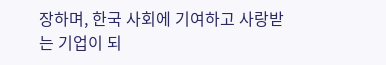장하며, 한국 사회에 기여하고 사랑받는 기업이 되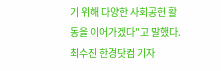기 위해 다양한 사회공헌 활동을 이어가겠다"고 말했다.최수진 한경닷컴 기자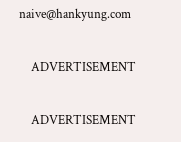naive@hankyung.com

    ADVERTISEMENT

    ADVERTISEMENT